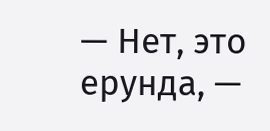— Нет, это ерунда, —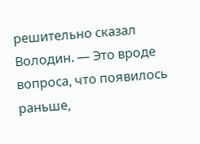решительно сказал Володин. — Это вроде вопроса, что появилось раньше,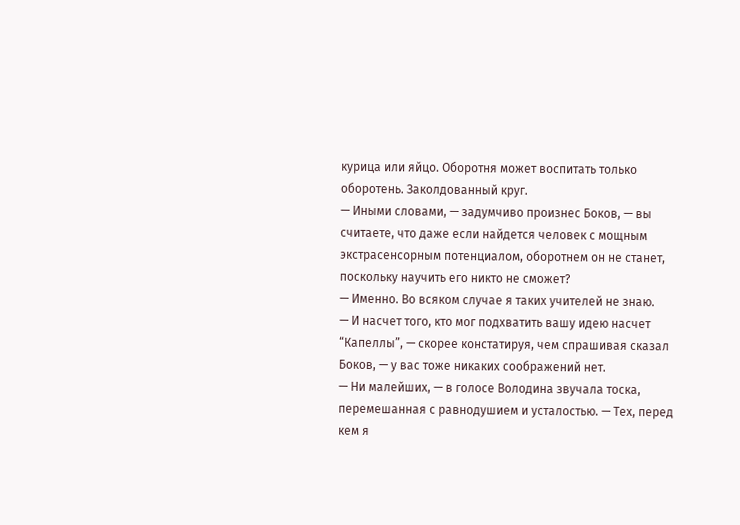курица или яйцо. Оборотня может воспитать только оборотень. Заколдованный круг.
— Иными словами, — задумчиво произнес Боков, — вы считаете, что даже если найдется человек с мощным экстрасенсорным потенциалом, оборотнем он не станет, поскольку научить его никто не сможет?
— Именно. Во всяком случае я таких учителей не знаю.
— И насчет того, кто мог подхватить вашу идею насчет “Капеллы”, — скорее констатируя, чем спрашивая сказал Боков, — у вас тоже никаких соображений нет.
— Ни малейших, — в голосе Володина звучала тоска, перемешанная с равнодушием и усталостью. — Тех, перед кем я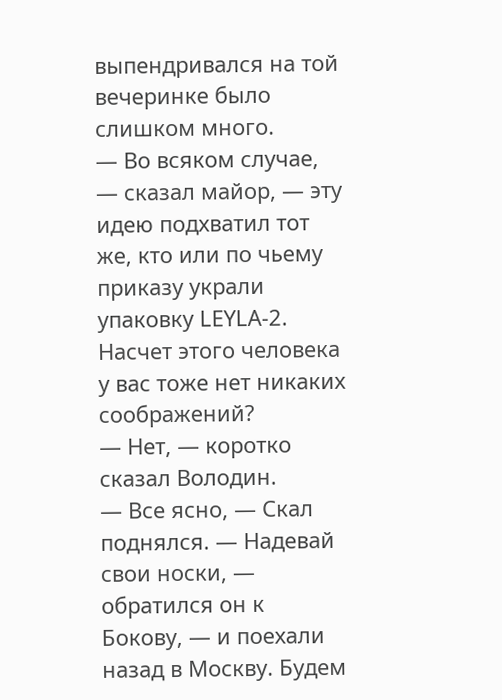выпендривался на той вечеринке было слишком много.
— Во всяком случае, — сказал майор, — эту идею подхватил тот же, кто или по чьему приказу украли упаковку LEYLA-2. Насчет этого человека у вас тоже нет никаких соображений?
— Нет, — коротко сказал Володин.
— Все ясно, — Скал поднялся. — Надевай свои носки, — обратился он к Бокову, — и поехали назад в Москву. Будем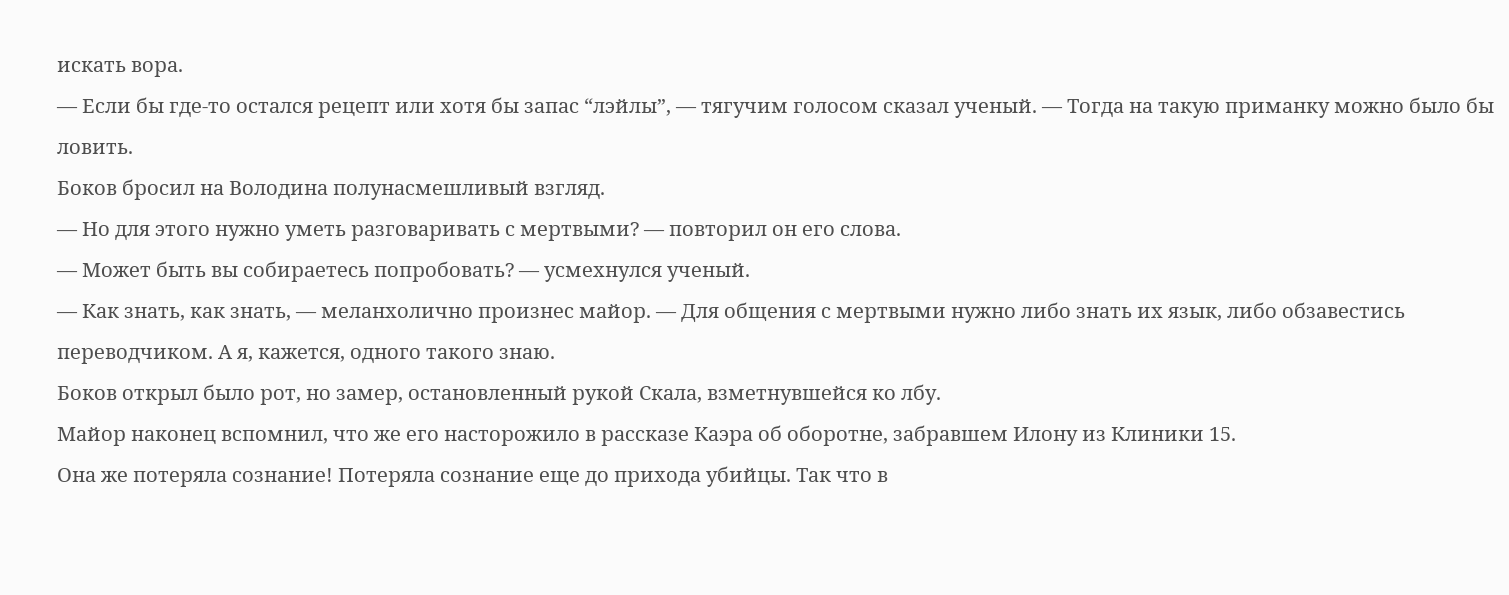искать вора.
— Если бы где-то остался рецепт или хотя бы запас “лэйлы”, — тягучим голосом сказал ученый. — Тогда на такую приманку можно было бы ловить.
Боков бросил на Володина полунасмешливый взгляд.
— Но для этого нужно уметь разговаривать с мертвыми? — повторил он его слова.
— Может быть вы собираетесь попробовать? — усмехнулся ученый.
— Как знать, как знать, — меланхолично произнес майор. — Для общения с мертвыми нужно либо знать их язык, либо обзавестись переводчиком. А я, кажется, одного такого знаю.
Боков открыл было рот, но замер, остановленный рукой Скала, взметнувшейся ко лбу.
Майор наконец вспомнил, что же его насторожило в рассказе Каэра об оборотне, забравшем Илону из Клиники 15.
Она же потеряла сознание! Потеряла сознание еще до прихода убийцы. Так что в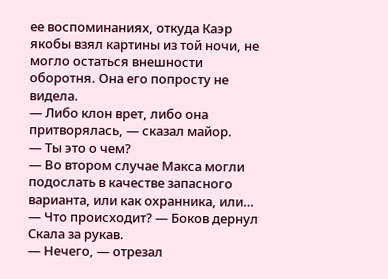ее воспоминаниях, откуда Каэр якобы взял картины из той ночи, не могло остаться внешности оборотня. Она его попросту не видела.
— Либо клон врет, либо она притворялась, — сказал майор.
— Ты это о чем?
— Во втором случае Макса могли подослать в качестве запасного варианта, или как охранника, или…
— Что происходит? — Боков дернул Скала за рукав.
— Нечего, — отрезал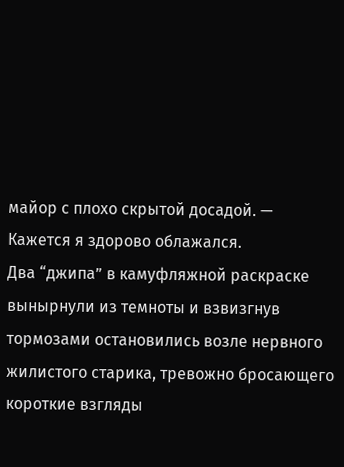майор с плохо скрытой досадой. — Кажется я здорово облажался.
Два “джипа” в камуфляжной раскраске вынырнули из темноты и взвизгнув тормозами остановились возле нервного жилистого старика, тревожно бросающего короткие взгляды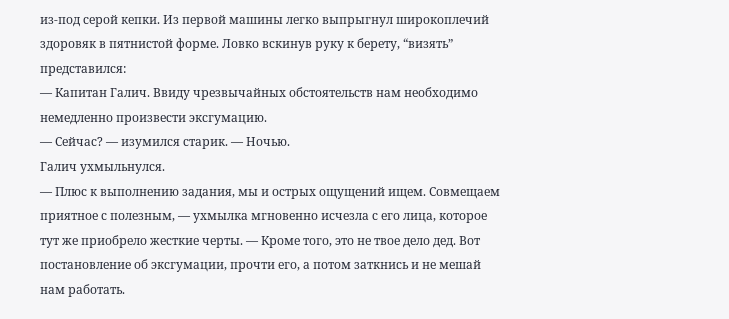из-под серой кепки. Из первой машины легко выпрыгнул широкоплечий здоровяк в пятнистой форме. Ловко вскинув руку к берету, “визять” представился:
— Капитан Галич. Ввиду чрезвычайных обстоятельств нам необходимо немедленно произвести эксгумацию.
— Сейчас? — изумился старик. — Ночью.
Галич ухмыльнулся.
— Плюс к выполнению задания, мы и острых ощущений ищем. Совмещаем приятное с полезным, — ухмылка мгновенно исчезла с его лица, которое тут же приобрело жесткие черты. — Кроме того, это не твое дело дед. Вот постановление об эксгумации, прочти его, а потом заткнись и не мешай нам работать.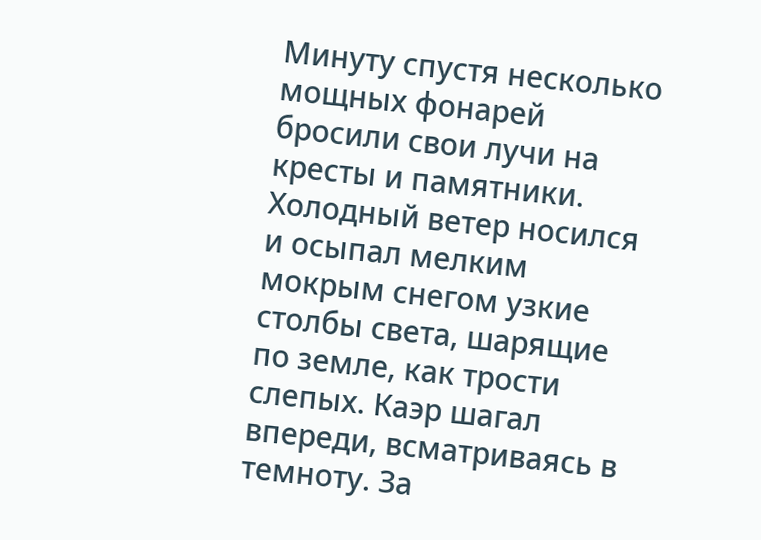Минуту спустя несколько мощных фонарей бросили свои лучи на кресты и памятники. Холодный ветер носился и осыпал мелким мокрым снегом узкие столбы света, шарящие по земле, как трости слепых. Каэр шагал впереди, всматриваясь в темноту. За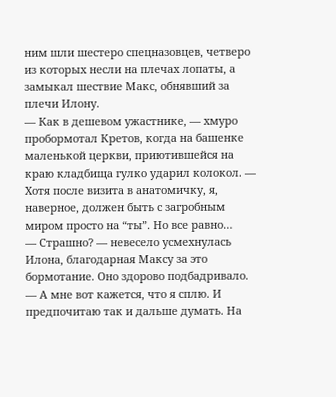ним шли шестеро спецназовцев, четверо из которых несли на плечах лопаты, а замыкал шествие Макс, обнявший за плечи Илону.
— Как в дешевом ужастнике, — хмуро пробормотал Кретов, когда на башенке маленькой церкви, приютившейся на краю кладбища гулко ударил колокол. — Хотя после визита в анатомичку, я, наверное, должен быть с загробным миром просто на “ты”. Но все равно…
— Страшно? — невесело усмехнулась Илона, благодарная Максу за это бормотание. Оно здорово подбадривало. — А мне вот кажется, что я сплю. И предпочитаю так и дальше думать. На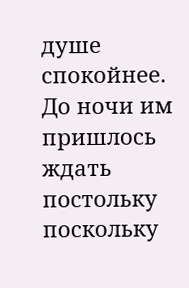душе спокойнее.
До ночи им пришлось ждать постольку поскольку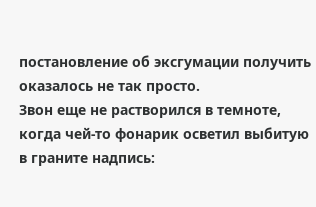постановление об эксгумации получить оказалось не так просто.
Звон еще не растворился в темноте, когда чей-то фонарик осветил выбитую в граните надпись: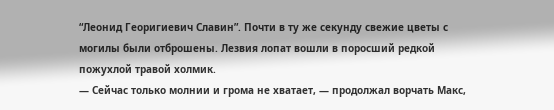“Леонид Георигиевич Славин”. Почти в ту же секунду свежие цветы с могилы были отброшены. Лезвия лопат вошли в поросший редкой пожухлой травой холмик.
— Сейчас только молнии и грома не хватает, — продолжал ворчать Макс,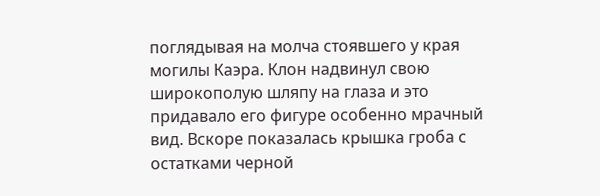поглядывая на молча стоявшего у края могилы Каэра. Клон надвинул свою широкополую шляпу на глаза и это придавало его фигуре особенно мрачный вид. Вскоре показалась крышка гроба с остатками черной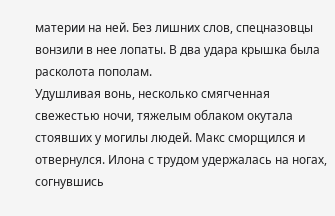материи на ней. Без лишних слов, спецназовцы вонзили в нее лопаты. В два удара крышка была расколота пополам.
Удушливая вонь, несколько смягченная свежестью ночи, тяжелым облаком окутала стоявших у могилы людей. Макс сморщился и отвернулся. Илона с трудом удержалась на ногах, согнувшись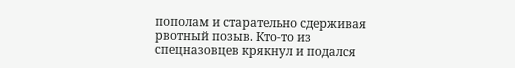пополам и старательно сдерживая рвотный позыв. Кто-то из спецназовцев крякнул и подался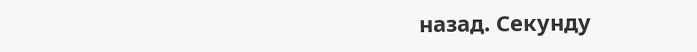назад. Секунду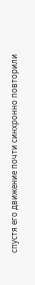спустя его движение почти синхронно повторили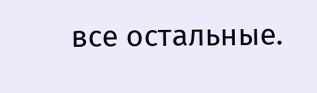все остальные.